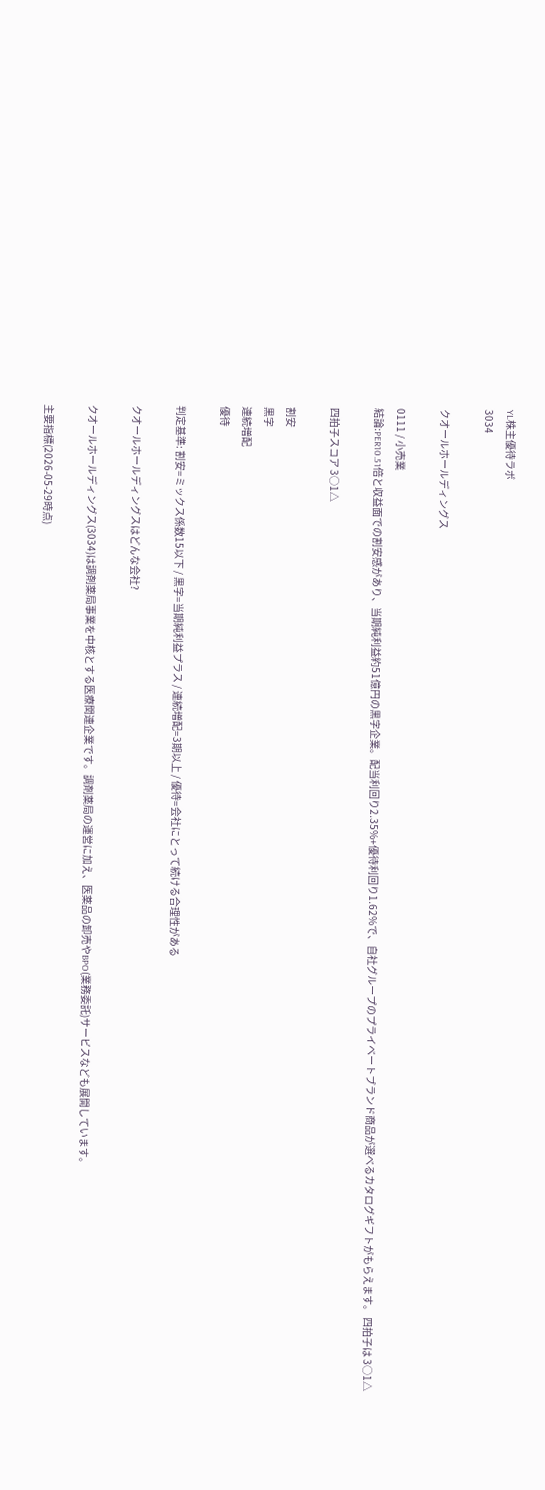YL株主優待ラボ
3034

クオールホールディングス

0111 / 小売業
結論:PER10.51倍と収益面での割安感があり、当期純利益約51億円の黒字企業。配当利回り2.35%+優待利回り1.62%で、自社グループのプライベートブランド商品が選べるカタログギフトがもらえます。 四拍子は 3○1△

四拍子スコア 3○1△

割安
黒字
連続増配
優待

判定基準: 割安=ミックス係数15以下 / 黒字=当期純利益プラス / 連続増配=3期以上 / 優待=会社にとって続ける合理性がある

クオールホールディングスはどんな会社?

クオールホールディングス(3034)は調剤薬局事業を中核とする医療関連企業です。調剤薬局の運営に加え、医薬品の卸売やBPO(業務委託)サービスなども展開しています。

主要指標(2026-05-29時点)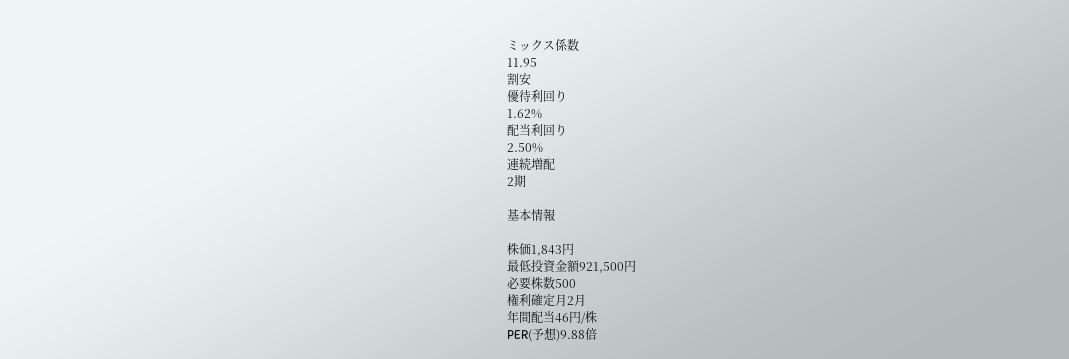ミックス係数
11.95
割安
優待利回り
1.62%
配当利回り
2.50%
連続増配
2期

基本情報

株価1,843円
最低投資金額921,500円
必要株数500
権利確定月2月
年間配当46円/株
PER(予想)9.88倍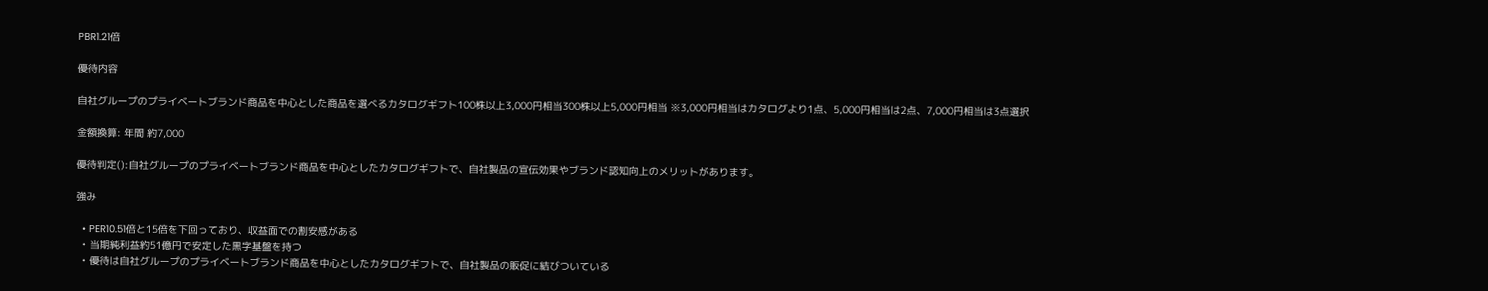PBR1.21倍

優待内容

自社グループのプライベートブランド商品を中心とした商品を選べるカタログギフト100株以上3,000円相当300株以上5,000円相当 ※3,000円相当はカタログより1点、5,000円相当は2点、7,000円相当は3点選択

金額換算: 年間 約7,000

優待判定():自社グループのプライベートブランド商品を中心としたカタログギフトで、自社製品の宣伝効果やブランド認知向上のメリットがあります。

強み

  • PER10.51倍と15倍を下回っており、収益面での割安感がある
  • 当期純利益約51億円で安定した黒字基盤を持つ
  • 優待は自社グループのプライベートブランド商品を中心としたカタログギフトで、自社製品の販促に結びついている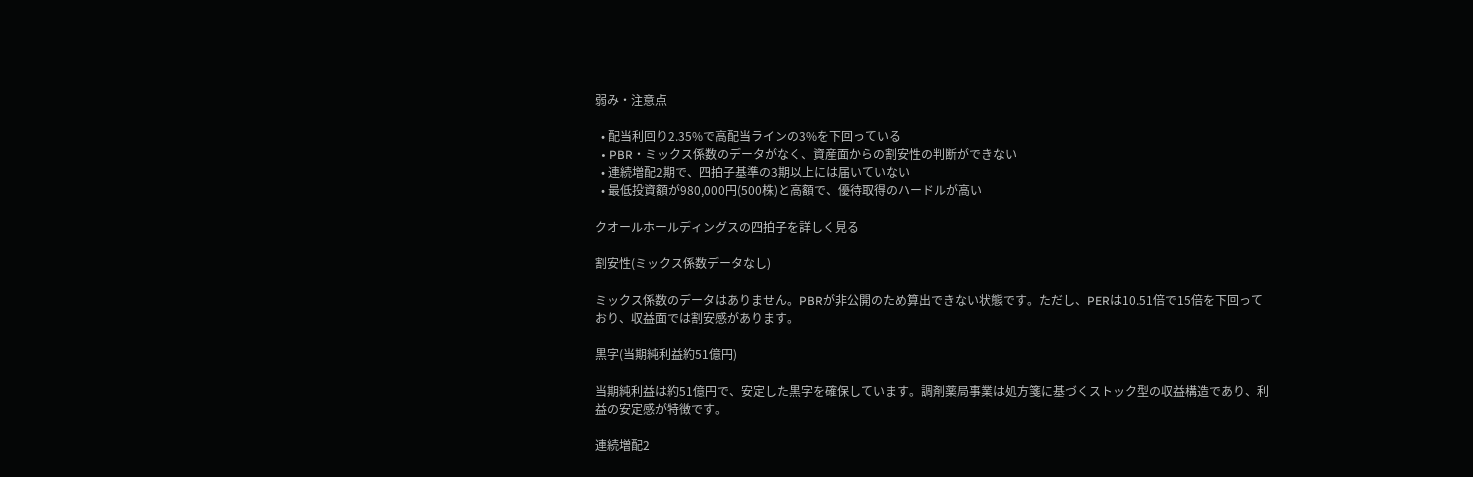弱み・注意点

  • 配当利回り2.35%で高配当ラインの3%を下回っている
  • PBR・ミックス係数のデータがなく、資産面からの割安性の判断ができない
  • 連続増配2期で、四拍子基準の3期以上には届いていない
  • 最低投資額が980,000円(500株)と高額で、優待取得のハードルが高い

クオールホールディングスの四拍子を詳しく見る

割安性(ミックス係数データなし)

ミックス係数のデータはありません。PBRが非公開のため算出できない状態です。ただし、PERは10.51倍で15倍を下回っており、収益面では割安感があります。

黒字(当期純利益約51億円)

当期純利益は約51億円で、安定した黒字を確保しています。調剤薬局事業は処方箋に基づくストック型の収益構造であり、利益の安定感が特徴です。

連続増配2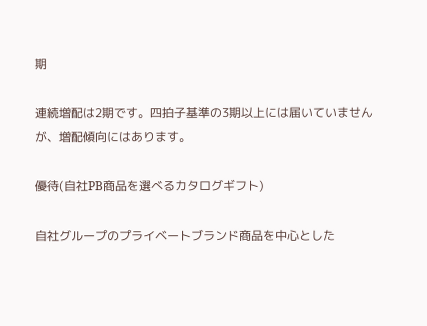期

連続増配は2期です。四拍子基準の3期以上には届いていませんが、増配傾向にはあります。

優待(自社PB商品を選べるカタログギフト)

自社グループのプライベートブランド商品を中心とした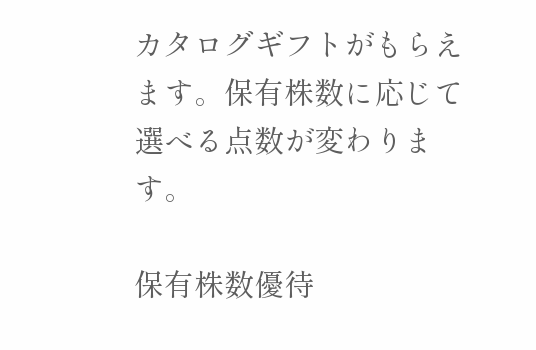カタログギフトがもらえます。保有株数に応じて選べる点数が変わります。

保有株数優待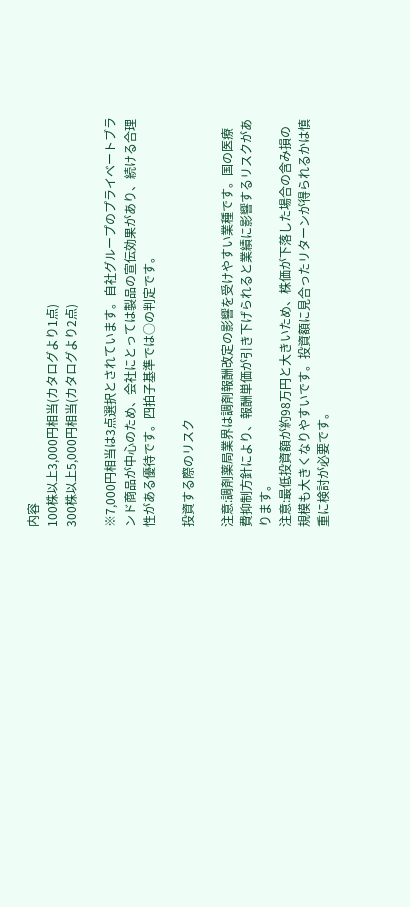内容
100株以上3,000円相当(カタログより1点)
300株以上5,000円相当(カタログより2点)

※7,000円相当は3点選択とされています。自社グループのプライベートブランド商品が中心のため、会社にとっては製品の宣伝効果があり、続ける合理性がある優待です。四拍子基準では○の判定です。

投資する際のリスク

注意:調剤薬局業界は調剤報酬改定の影響を受けやすい業種です。国の医療費抑制方針により、報酬単価が引き下げられると業績に影響するリスクがあります。
注意:最低投資額が約98万円と大きいため、株価が下落した場合の含み損の規模も大きくなりやすいです。投資額に見合ったリターンが得られるかは慎重に検討が必要です。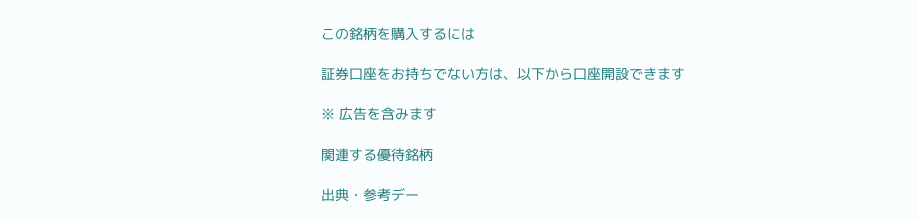この銘柄を購入するには

証券口座をお持ちでない方は、以下から口座開設できます

※ 広告を含みます

関連する優待銘柄

出典・参考デー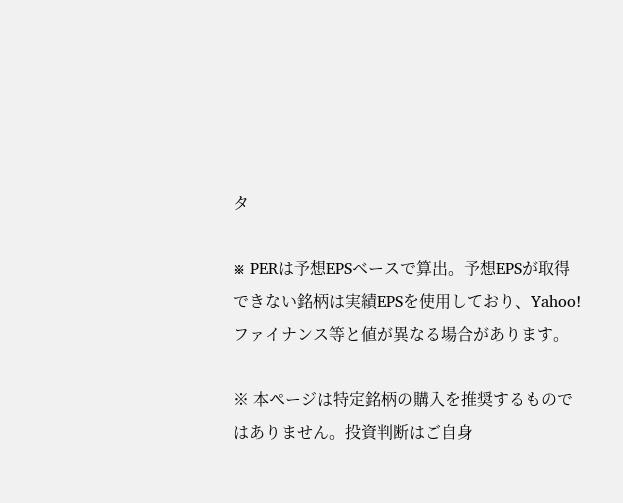タ

※ PERは予想EPSベースで算出。予想EPSが取得できない銘柄は実績EPSを使用しており、Yahoo!ファイナンス等と値が異なる場合があります。

※ 本ページは特定銘柄の購入を推奨するものではありません。投資判断はご自身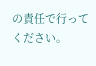の責任で行ってください。